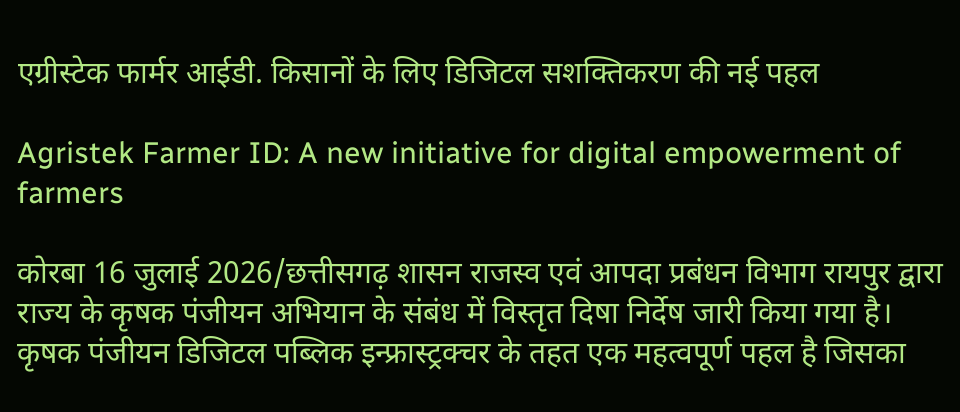एग्रीस्टेक फार्मर आईडी. किसानों के लिए डिजिटल सशक्तिकरण की नई पहल

Agristek Farmer ID: A new initiative for digital empowerment of farmers

कोरबा 16 जुलाई 2026/छत्तीसगढ़ शासन राजस्व एवं आपदा प्रबंधन विभाग रायपुर द्वारा राज्य के कृषक पंजीयन अभियान के संबंध में विस्तृत दिषा निर्देष जारी किया गया है।
कृषक पंजीयन डिजिटल पब्लिक इन्फ्रास्ट्रक्चर के तहत एक महत्वपूर्ण पहल है जिसका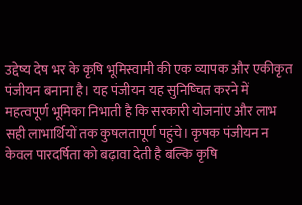उद्देष्य देष भर के कृषि भूमिस्वामी की एक व्यापक और एकीकृत पंजीयन बनाना है। यह पंजीयन यह सुनिष्चित करने में महत्वपूर्ण भूमिका निभाती है कि सरकारी योजनांए और लाभ सही लाभार्थियों तक कुषलतापूर्ण पहुंचे। कृषक पंजीयन न केवल पारदर्षिता को बढ़ावा देती है बल्कि कृषि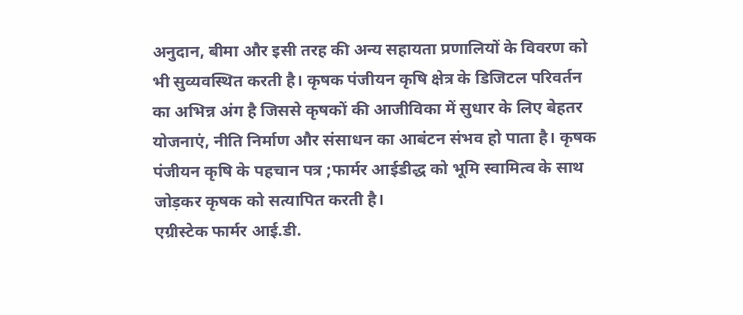अनुदान, बीमा और इसी तरह की अन्य सहायता प्रणालियों के विवरण को भी सुव्यवस्थित करती है। कृषक पंजीयन कृषि क्षेत्र के डिजिटल परिवर्तन का अभिन्न अंग है जिससे कृषकों की आजीविका में सुधार के लिए बेहतर योजनाएं, नीति निर्माण और संसाधन का आबंटन संभव हो पाता है। कृषक पंजीयन कृषि के पहचान पत्र ;फार्मर आईडीद्ध को भूमि स्वामित्व के साथ जोड़कर कृषक को सत्यापित करती है।
एग्रीस्टेक फार्मर आई.डी.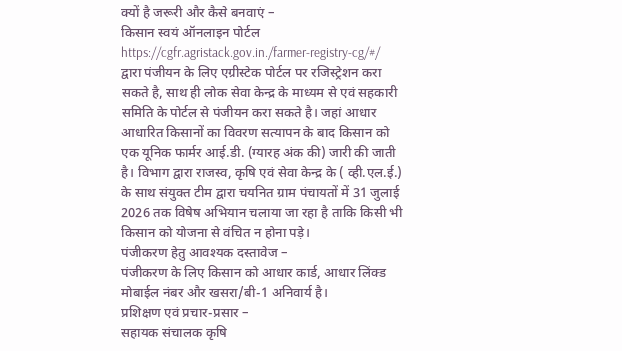क्यों है जरूरी और कैसे बनवाएं –
किसान स्वयं ऑनलाइन पोर्टल  https://cgfr.agristack.gov.in./farmer-registry-cg/#/    द्वारा पंजीयन के लिए एग्रीस्टेक पोर्टल पर रजिस्ट्रेशन करा सकते है, साथ ही लोक सेवा केन्द्र के माध्यम से एवं सहकारी समिति के पोर्टल से पंजीयन करा सकते है। जहां आधार आधारित किसानों का विवरण सत्यापन के बाद किसान को एक यूनिक फार्मर आई.डी. (ग्यारह अंक की) जारी की जाती है। विभाग द्वारा राजस्व, कृषि एवं सेवा केन्द्र के ( व्ही.एल.ई.) के साथ संयुक्त टीम द्वारा चयनित ग्राम पंचायतों में 31 जुलाई 2026 तक विषेष अभियान चलाया जा रहा है ताकि किसी भी किसान को योजना से वंचित न होना पड़े।
पंजीकरण हेतु आवश्यक दस्तावेज –
पंजीकरण के लिए किसान को आधार कार्ड, आधार लिंक्ड मोबाईल नंबर और खसरा/बी-1 अनिवार्य है।
प्रशिक्षण एवं प्रचार-प्रसार –
सहायक संचालक कृषि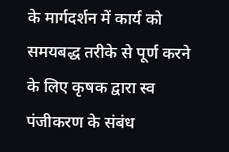के मार्गदर्शन में कार्य को समयबद्ध तरीके से पूर्ण करने के लिए कृषक द्वारा स्व पंजीकरण के संबंध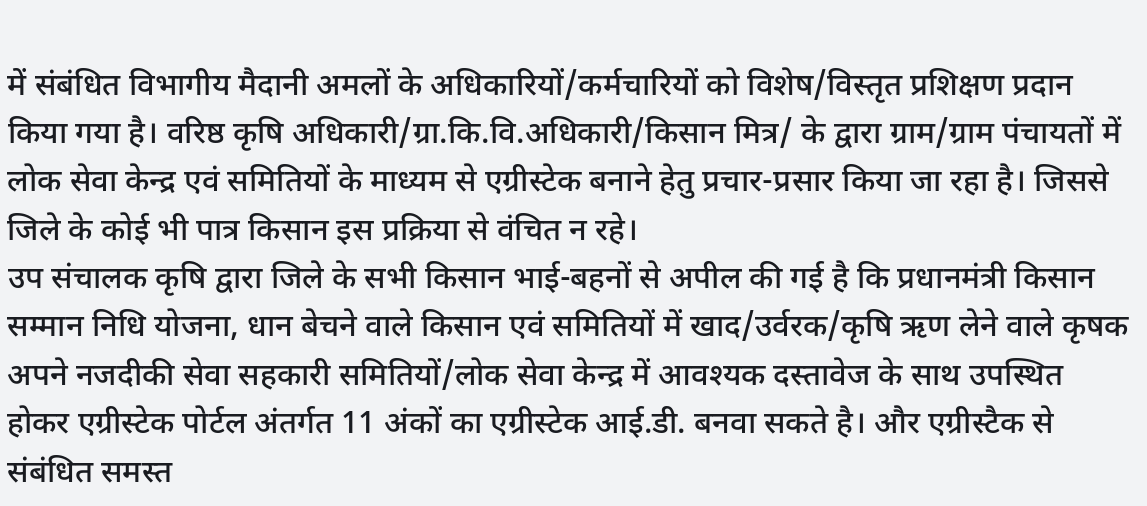में संबंधित विभागीय मैदानी अमलों के अधिकारियों/कर्मचारियों को विशेष/विस्तृत प्रशिक्षण प्रदान किया गया है। वरिष्ठ कृषि अधिकारी/ग्रा.कि.वि.अधिकारी/किसान मित्र/ के द्वारा ग्राम/ग्राम पंचायतों में लोक सेवा केन्द्र एवं समितियों के माध्यम से एग्रीस्टेक बनाने हेतु प्रचार-प्रसार किया जा रहा है। जिससे जिले के कोई भी पात्र किसान इस प्रक्रिया से वंचित न रहे।
उप संचालक कृषि द्वारा जिले के सभी किसान भाई-बहनों से अपील की गई है कि प्रधानमंत्री किसान सम्मान निधि योजना, धान बेचने वाले किसान एवं समितियों में खाद/उर्वरक/कृषि ऋण लेने वाले कृषक अपने नजदीकी सेवा सहकारी समितियों/लोक सेवा केन्द्र में आवश्यक दस्तावेज के साथ उपस्थित होकर एग्रीस्टेक पोर्टल अंतर्गत 11 अंकों का एग्रीस्टेक आई.डी. बनवा सकते है। और एग्रीस्टैक से संबंधित समस्त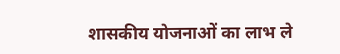शासकीय योजनाओं का लाभ ले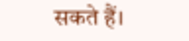सकते हैं।